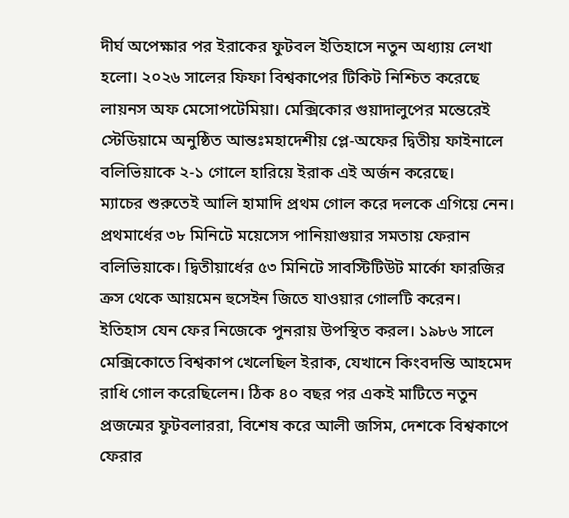দীর্ঘ অপেক্ষার পর ইরাকের ফুটবল ইতিহাসে নতুন অধ্যায় লেখা হলো। ২০২৬ সালের ফিফা বিশ্বকাপের টিকিট নিশ্চিত করেছে লায়নস অফ মেসোপটেমিয়া। মেক্সিকোর গুয়াদালুপের মন্তেরেই স্টেডিয়ামে অনুষ্ঠিত আন্তঃমহাদেশীয় প্লে-অফের দ্বিতীয় ফাইনালে বলিভিয়াকে ২-১ গোলে হারিয়ে ইরাক এই অর্জন করেছে।
ম্যাচের শুরুতেই আলি হামাদি প্রথম গোল করে দলকে এগিয়ে নেন। প্রথমার্ধের ৩৮ মিনিটে ময়েসেস পানিয়াগুয়ার সমতায় ফেরান বলিভিয়াকে। দ্বিতীয়ার্ধের ৫৩ মিনিটে সাবস্টিটিউট মার্কো ফারজির ক্রস থেকে আয়মেন হুসেইন জিতে যাওয়ার গোলটি করেন।
ইতিহাস যেন ফের নিজেকে পুনরায় উপস্থিত করল। ১৯৮৬ সালে মেক্সিকোতে বিশ্বকাপ খেলেছিল ইরাক, যেখানে কিংবদন্তি আহমেদ রাধি গোল করেছিলেন। ঠিক ৪০ বছর পর একই মাটিতে নতুন প্রজন্মের ফুটবলাররা, বিশেষ করে আলী জসিম, দেশকে বিশ্বকাপে ফেরার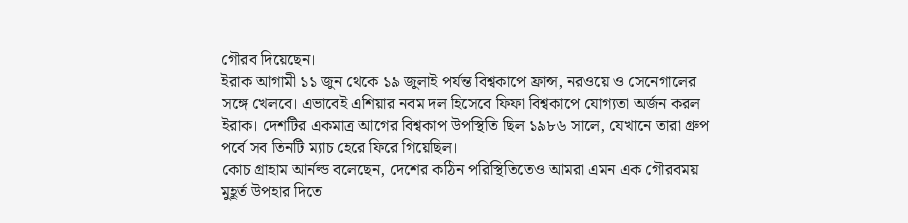গৌরব দিয়েছেন।
ইরাক আগামী ১১ জুন থেকে ১৯ জুলাই পর্যন্ত বিশ্বকাপে ফ্রান্স, নরওয়ে ও সেনেগালের সঙ্গে খেলবে। এভাবেই এশিয়ার নবম দল হিসেবে ফিফা বিশ্বকাপে যোগ্যতা অর্জন করল ইরাক। দেশটির একমাত্র আগের বিশ্বকাপ উপস্থিতি ছিল ১৯৮৬ সালে, যেখানে তারা গ্রুপ পর্বে সব তিনটি ম্যাচ হেরে ফিরে গিয়েছিল।
কোচ গ্রাহাম আর্নল্ড বলেছেন, দেশের কঠিন পরিস্থিতিতেও আমরা এমন এক গৌরবময় মুহূর্ত উপহার দিতে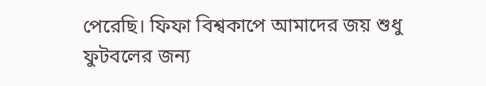পেরেছি। ফিফা বিশ্বকাপে আমাদের জয় শুধু ফুটবলের জন্য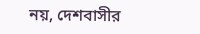নয়, দেশবাসীর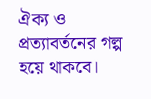ঐক্য ও প্রত্যাবর্তনের গল্প হয়ে থাকবে।